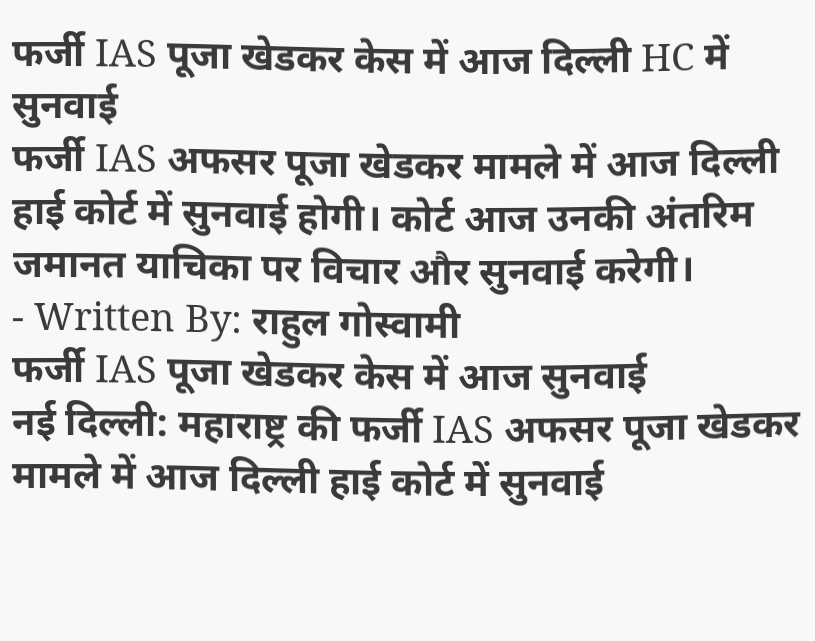फर्जी IAS पूजा खेडकर केस में आज दिल्ली HC में सुनवाई
फर्जी IAS अफसर पूजा खेडकर मामले में आज दिल्ली हाई कोर्ट में सुनवाई होगी। कोर्ट आज उनकी अंतरिम जमानत याचिका पर विचार और सुनवाई करेगी।
- Written By: राहुल गोस्वामी
फर्जी IAS पूजा खेडकर केस में आज सुनवाई
नई दिल्ली: महाराष्ट्र की फर्जी IAS अफसर पूजा खेडकर मामले में आज दिल्ली हाई कोर्ट में सुनवाई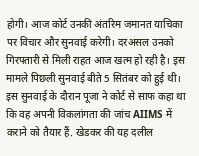होगी। आज कोर्ट उनकी अंतरिम जमानत याचिका पर विचार और सुनवाई करेगी। दरअसल उनको गिरफ्तारी से मिली राहत आज खत्म हो रही है। इस मामले पिछली सुनवाई बीते 5 सितंबर को हुई थी।
इस सुनवाई के दौरान पूजा ने कोर्ट से साफ कहा था कि वह अपनी विकलांगता की जांच AIIMS में कराने को तैयार हैं. खेडकर की यह दलील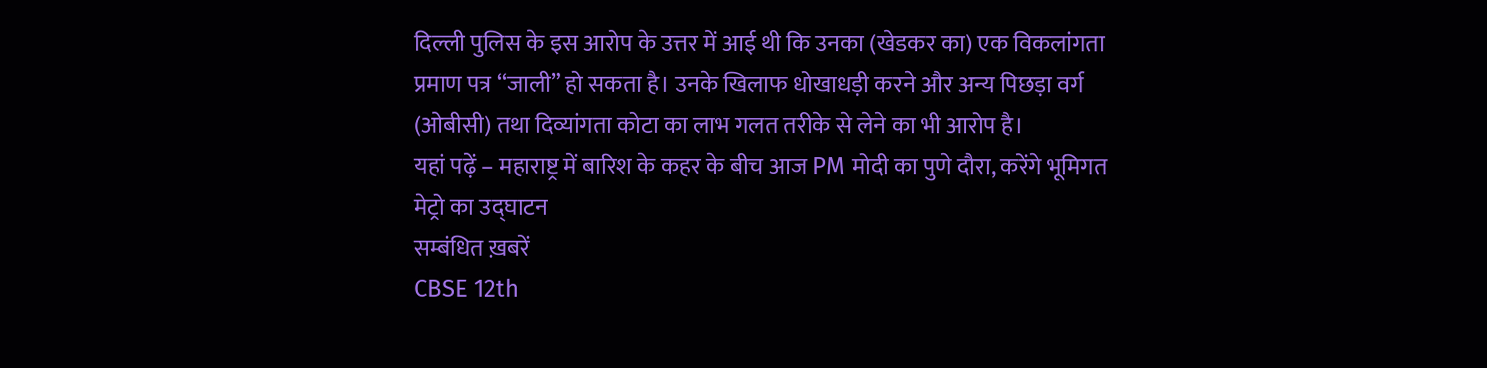दिल्ली पुलिस के इस आरोप के उत्तर में आई थी कि उनका (खेडकर का) एक विकलांगता प्रमाण पत्र ‘‘जाली” हो सकता है। उनके खिलाफ धोखाधड़ी करने और अन्य पिछड़ा वर्ग (ओबीसी) तथा दिव्यांगता कोटा का लाभ गलत तरीके से लेने का भी आरोप है।
यहां पढ़ें – महाराष्ट्र में बारिश के कहर के बीच आज PM मोदी का पुणे दौरा, करेंगे भूमिगत मेट्रो का उद्घाटन
सम्बंधित ख़बरें
CBSE 12th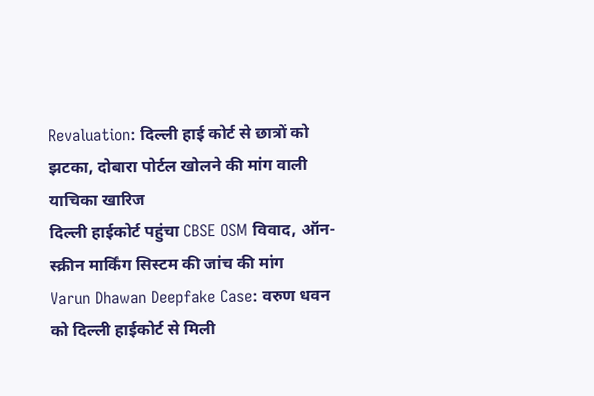Revaluation: दिल्ली हाई कोर्ट से छात्रों को झटका, दोबारा पोर्टल खोलने की मांग वाली याचिका खारिज
दिल्ली हाईकोर्ट पहुंचा CBSE OSM विवाद, ऑन-स्क्रीन मार्किंग सिस्टम की जांच की मांग
Varun Dhawan Deepfake Case: वरुण धवन को दिल्ली हाईकोर्ट से मिली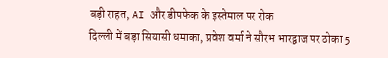बड़ी राहत, AI और डीपफेक के इस्तेमाल पर रोक
दिल्ली में बड़ा सियासी धमाका, प्रवेश वर्मा ने सौरभ भारद्वाज पर ठोका 5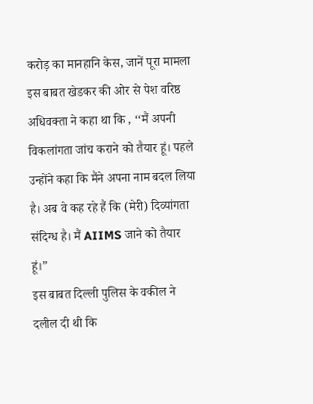करोड़ का मानहानि केस, जानें पूरा मामला
इस बाबत खेडकर की ओर से पेश वरिष्ठ अधिवक्ता ने कहा था कि , ‘‘मैं अपनी विकलांगता जांच कराने को तैयार हूं। पहले उन्होंने कहा कि मैंने अपना नाम बदल लिया है। अब वे कह रहे हैं कि (मेरी) दिव्यांगता संदिग्ध है। मैं AIIMS जाने को तैयार हूं।”
इस बाबत दिल्ली पुलिस के वकील ने दलील दी थी कि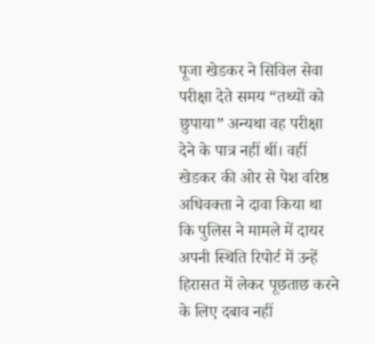पूजा खेडकर ने सिविल सेवा परीक्षा देते समय “तथ्यों को छुपाया” अन्यथा वह परीक्षा देने के पात्र नहीं थीं। वहीं खेडकर की ओर से पेश वरिष्ठ अधिवक्ता ने दावा किया था कि पुलिस ने मामले में दायर अपनी स्थिति रिपोर्ट में उन्हें हिरासत में लेकर पूछताछ करने के लिए दबाव नहीं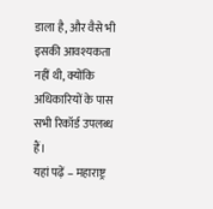डाला है, और वैसे भी इसकी आवश्यकता नहीं थी, क्योंकि अधिकारियों के पास सभी रिकॉर्ड उपलब्ध हैं।
यहां पढ़ें – महाराष्ट्र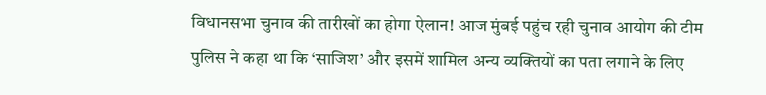विधानसभा चुनाव की तारीखों का होगा ऐलान! आज मुंबई पहुंच रही चुनाव आयोग की टीम
पुलिस ने कहा था कि ‘साजिश’ और इसमें शामिल अन्य व्यक्तियों का पता लगाने के लिए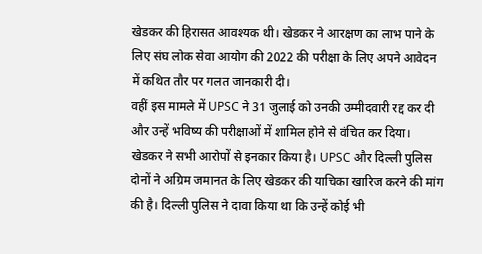खेडकर की हिरासत आवश्यक थी। खेडकर ने आरक्षण का लाभ पाने के लिए संघ लोक सेवा आयोग की 2022 की परीक्षा के लिए अपने आवेदन में कथित तौर पर गलत जानकारी दी।
वहीं इस मामले में UPSC ने 31 जुलाई को उनकी उम्मीदवारी रद्द कर दी और उन्हें भविष्य की परीक्षाओं में शामिल होने से वंचित कर दिया। खेडकर ने सभी आरोपों से इनकार किया है। UPSC और दिल्ली पुलिस दोनों ने अग्रिम जमानत के लिए खेडकर की याचिका खारिज करने की मांग की है। दिल्ली पुलिस ने दावा किया था कि उन्हें कोई भी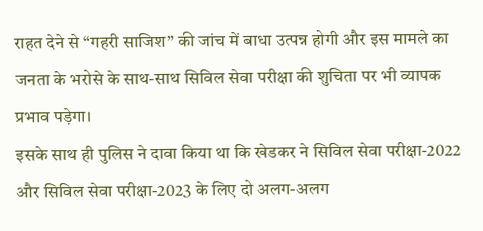राहत देने से “गहरी साजिश” की जांच में बाधा उत्पन्न होगी और इस मामले का जनता के भरोसे के साथ-साथ सिविल सेवा परीक्षा की शुचिता पर भी व्यापक प्रभाव पड़ेगा।
इसके साथ ही पुलिस ने दावा किया था कि खेडकर ने सिविल सेवा परीक्षा-2022 और सिविल सेवा परीक्षा-2023 के लिए दो अलग-अलग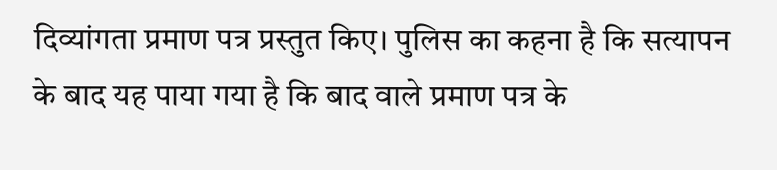दिव्यांगता प्रमाण पत्र प्रस्तुत किए। पुलिस का कहना है कि सत्यापन के बाद यह पाया गया है कि बाद वाले प्रमाण पत्र के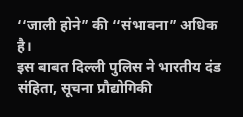‘‘जाली होने” की ‘‘संभावना” अधिक है।
इस बाबत दिल्ली पुलिस ने भारतीय दंड संहिता, सूचना प्रौद्योगिकी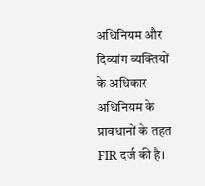अधिनियम और दिव्यांग व्यक्तियों के अधिकार अधिनियम के प्रावधानों के तहत FIR दर्ज की है।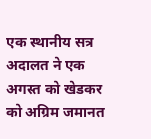एक स्थानीय सत्र अदालत ने एक अगस्त को खेडकर को अग्रिम जमानत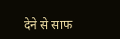देने से साफ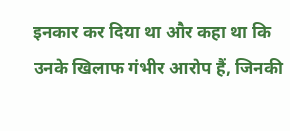इनकार कर दिया था और कहा था कि उनके खिलाफ गंभीर आरोप हैं, जिनकी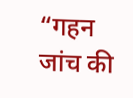“गहन जांच की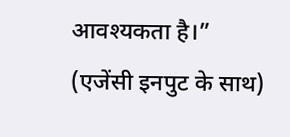आवश्यकता है।”
(एजेंसी इनपुट के साथ)